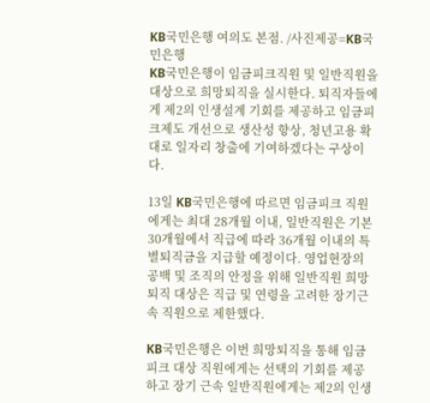KB국민은행 여의도 본점. /사진제공=KB국민은행
KB국민은행이 임금피크직원 및 일반직원을 대상으로 희망퇴직을 실시한다. 퇴직자들에게 제2의 인생설계 기회를 제공하고 임금피크제도 개선으로 생산성 향상, 청년고용 확대로 일자리 창출에 기여하겠다는 구상이다.

13일 KB국민은행에 따르면 임금피크 직원에게는 최대 28개월 이내, 일반직원은 기본 30개월에서 직급에 따라 36개월 이내의 특별퇴직금을 지급할 예정이다. 영업현장의 공백 및 조직의 안정을 위해 일반직원 희망퇴직 대상은 직급 및 연령을 고려한 장기근속 직원으로 제한했다.

KB국민은행은 이번 희망퇴직을 통해 임금피크 대상 직원에게는 선택의 기회를 제공하고 장기 근속 일반직원에게는 제2의 인생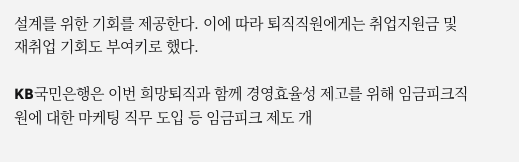설계를 위한 기회를 제공한다. 이에 따라 퇴직직원에게는 취업지원금 및 재취업 기회도 부여키로 했다.

KB국민은행은 이번 희망퇴직과 함께 경영효율성 제고를 위해 임금피크직원에 대한 마케팅 직무 도입 등 임금피크 제도 개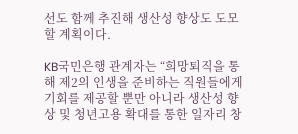선도 함께 추진해 생산성 향상도 도모할 계획이다.

KB국민은행 관계자는 “희망퇴직을 통해 제2의 인생을 준비하는 직원들에게 기회를 제공할 뿐만 아니라 생산성 향상 및 청년고용 확대를 통한 일자리 창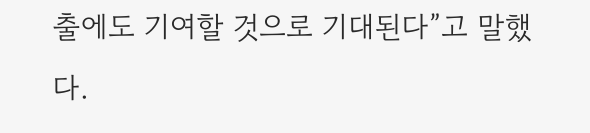출에도 기여할 것으로 기대된다”고 말했다.